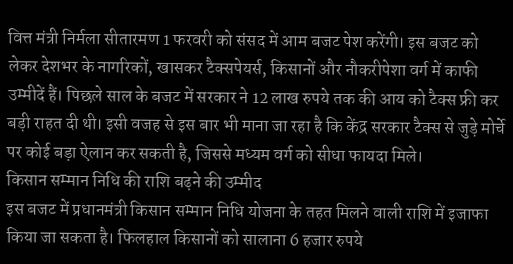वित्त मंत्री निर्मला सीतारमण 1 फरवरी को संसद में आम बजट पेश करेंगी। इस बजट को लेकर देशभर के नागरिकों, खासकर टैक्सपेयर्स, किसानों और नौकरीपेशा वर्ग में काफी उम्मीदें हैं। पिछले साल के बजट में सरकार ने 12 लाख रुपये तक की आय को टैक्स फ्री कर बड़ी राहत दी थी। इसी वजह से इस बार भी माना जा रहा है कि केंद्र सरकार टैक्स से जुड़े मोर्चे पर कोई बड़ा ऐलान कर सकती है, जिससे मध्यम वर्ग को सीधा फायदा मिले।
किसान सम्मान निधि की राशि बढ़ने की उम्मीद
इस बजट में प्रधानमंत्री किसान सम्मान निधि योजना के तहत मिलने वाली राशि में इजाफा किया जा सकता है। फिलहाल किसानों को सालाना 6 हजार रुपये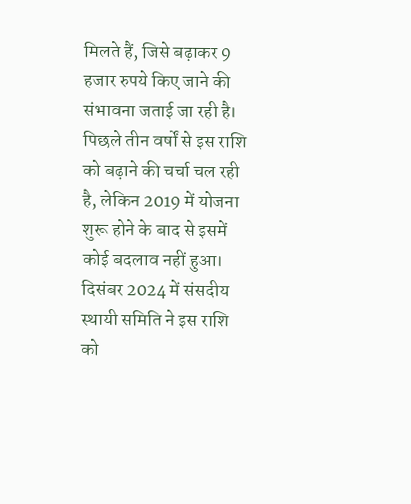मिलते हैं, जिसे बढ़ाकर 9 हजार रुपये किए जाने की संभावना जताई जा रही है। पिछले तीन वर्षों से इस राशि को बढ़ाने की चर्चा चल रही है, लेकिन 2019 में योजना शुरू होने के बाद से इसमें कोई बदलाव नहीं हुआ। दिसंबर 2024 में संसदीय स्थायी समिति ने इस राशि को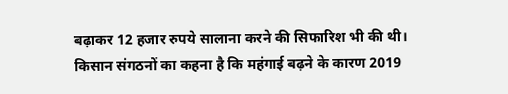बढ़ाकर 12 हजार रुपये सालाना करने की सिफारिश भी की थी।
किसान संगठनों का कहना है कि महंगाई बढ़ने के कारण 2019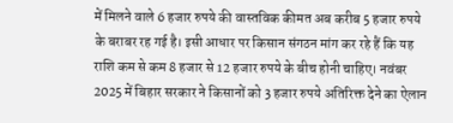में मिलने वाले 6 हजार रुपये की वास्तविक कीमत अब करीब 5 हजार रुपये के बराबर रह गई है। इसी आधार पर किसान संगठन मांग कर रहे हैं कि यह राशि कम से कम 8 हजार से 12 हजार रुपये के बीच होनी चाहिए। नवंबर 2025 में बिहार सरकार ने किसानों को 3 हजार रुपये अतिरिक्त देने का ऐलान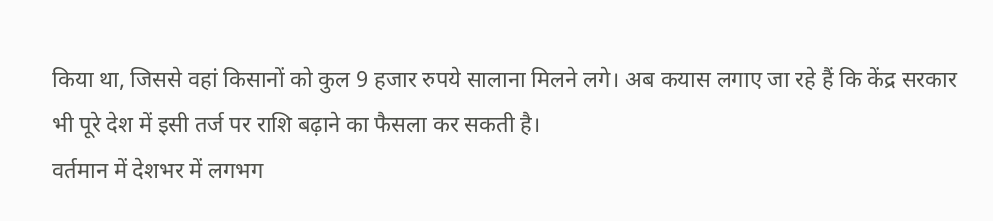किया था, जिससे वहां किसानों को कुल 9 हजार रुपये सालाना मिलने लगे। अब कयास लगाए जा रहे हैं कि केंद्र सरकार भी पूरे देश में इसी तर्ज पर राशि बढ़ाने का फैसला कर सकती है।
वर्तमान में देशभर में लगभग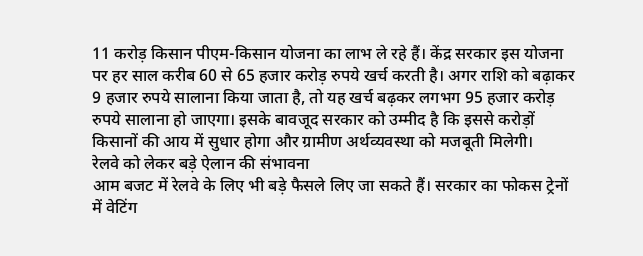11 करोड़ किसान पीएम-किसान योजना का लाभ ले रहे हैं। केंद्र सरकार इस योजना पर हर साल करीब 60 से 65 हजार करोड़ रुपये खर्च करती है। अगर राशि को बढ़ाकर 9 हजार रुपये सालाना किया जाता है, तो यह खर्च बढ़कर लगभग 95 हजार करोड़ रुपये सालाना हो जाएगा। इसके बावजूद सरकार को उम्मीद है कि इससे करोड़ों किसानों की आय में सुधार होगा और ग्रामीण अर्थव्यवस्था को मजबूती मिलेगी।
रेलवे को लेकर बड़े ऐलान की संभावना
आम बजट में रेलवे के लिए भी बड़े फैसले लिए जा सकते हैं। सरकार का फोकस ट्रेनों में वेटिंग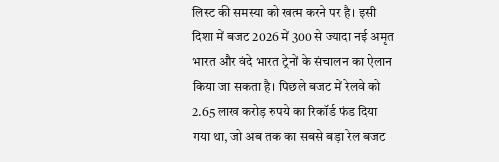लिस्ट की समस्या को खत्म करने पर है। इसी दिशा में बजट 2026 में 300 से ज्यादा नई अमृत भारत और वंदे भारत ट्रेनों के संचालन का ऐलान किया जा सकता है। पिछले बजट में रेलवे को 2.65 लाख करोड़ रुपये का रिकॉर्ड फंड दिया गया था, जो अब तक का सबसे बड़ा रेल बजट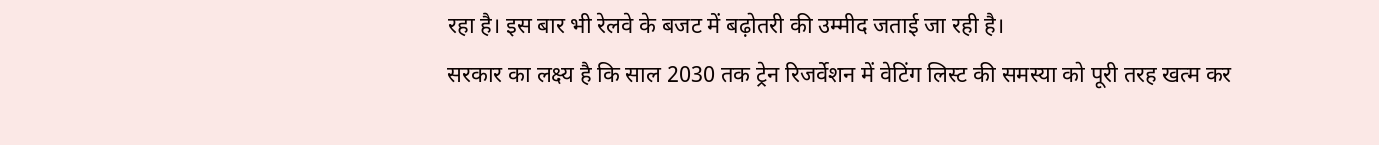रहा है। इस बार भी रेलवे के बजट में बढ़ोतरी की उम्मीद जताई जा रही है।
सरकार का लक्ष्य है कि साल 2030 तक ट्रेन रिजर्वेशन में वेटिंग लिस्ट की समस्या को पूरी तरह खत्म कर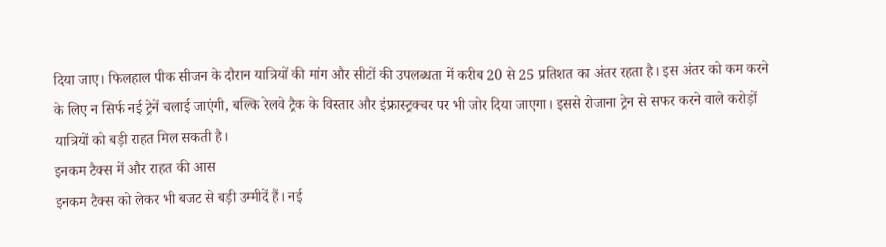दिया जाए। फिलहाल पीक सीजन के दौरान यात्रियों की मांग और सीटों की उपलब्धता में करीब 20 से 25 प्रतिशत का अंतर रहता है। इस अंतर को कम करने के लिए न सिर्फ नई ट्रेनें चलाई जाएंगी, बल्कि रेलवे ट्रैक के विस्तार और इंफ्रास्ट्रक्चर पर भी जोर दिया जाएगा। इससे रोजाना ट्रेन से सफर करने वाले करोड़ों यात्रियों को बड़ी राहत मिल सकती है।
इनकम टैक्स में और राहत की आस
इनकम टैक्स को लेकर भी बजट से बड़ी उम्मीदें हैं। नई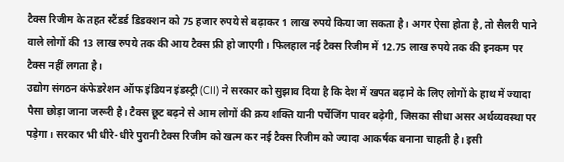टैक्स रिजीम के तहत स्टैंडर्ड डिडक्शन को 75 हजार रुपये से बढ़ाकर 1 लाख रुपये किया जा सकता है। अगर ऐसा होता है, तो सैलरी पाने वाले लोगों की 13 लाख रुपये तक की आय टैक्स फ्री हो जाएगी। फिलहाल नई टैक्स रिजीम में 12.75 लाख रुपये तक की इनकम पर टैक्स नहीं लगता है।
उद्योग संगठन कंफेडरेशन ऑफ इंडियन इंडस्ट्री (CII) ने सरकार को सुझाव दिया है कि देश में खपत बढ़ाने के लिए लोगों के हाथ में ज्यादा पैसा छोड़ा जाना जरूरी है। टैक्स छूट बढ़ने से आम लोगों की क्रय शक्ति यानी पर्चेजिंग पावर बढ़ेगी, जिसका सीधा असर अर्थव्यवस्था पर पड़ेगा। सरकार भी धीरे-धीरे पुरानी टैक्स रिजीम को खत्म कर नई टैक्स रिजीम को ज्यादा आकर्षक बनाना चाहती है। इसी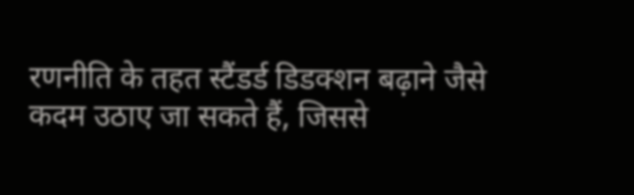रणनीति के तहत स्टैंडर्ड डिडक्शन बढ़ाने जैसे कदम उठाए जा सकते हैं, जिससे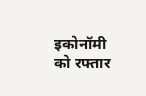इकोनॉमी को रफ्तार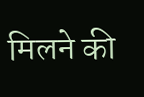मिलने की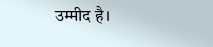उम्मीद है।